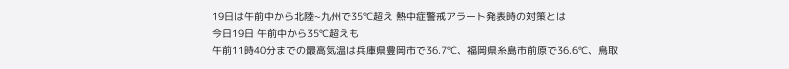19日は午前中から北陸~九州で35℃超え 熱中症警戒アラート発表時の対策とは
今日19日 午前中から35℃超えも
午前11時40分までの最高気温は兵庫県豊岡市で36.7℃、福岡県糸島市前原で36.6℃、鳥取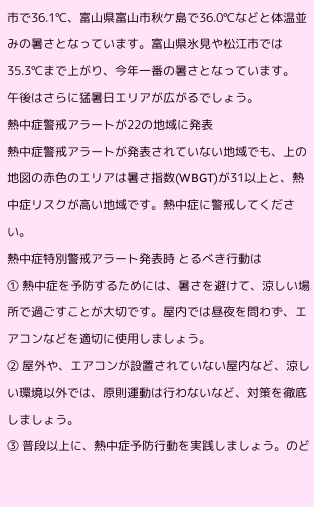市で36.1℃、富山県富山市秋ケ島で36.0℃などと体温並みの暑さとなっています。富山県氷見や松江市では35.3℃まで上がり、今年一番の暑さとなっています。
午後はさらに猛暑日エリアが広がるでしょう。
熱中症警戒アラートが22の地域に発表
熱中症警戒アラートが発表されていない地域でも、上の地図の赤色のエリアは暑さ指数(WBGT)が31以上と、熱中症リスクが高い地域です。熱中症に警戒してください。
熱中症特別警戒アラート発表時 とるべき行動は
① 熱中症を予防するためには、暑さを避けて、涼しい場所で過ごすことが大切です。屋内では昼夜を問わず、エアコンなどを適切に使用しましょう。
② 屋外や、エアコンが設置されていない屋内など、涼しい環境以外では、原則運動は行わないなど、対策を徹底しましょう。
③ 普段以上に、熱中症予防行動を実践しましょう。のど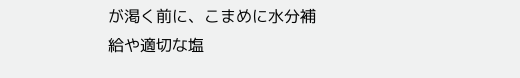が渇く前に、こまめに水分補給や適切な塩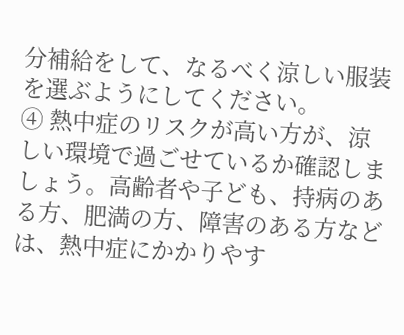分補給をして、なるべく涼しい服装を選ぶようにしてください。
④ 熱中症のリスクが高い方が、涼しい環境で過ごせているか確認しましょう。高齢者や子ども、持病のある方、肥満の方、障害のある方などは、熱中症にかかりやす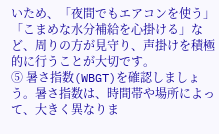いため、「夜間でもエアコンを使う」「こまめな水分補給を心掛ける」など、周りの方が見守り、声掛けを積極的に行うことが大切です。
⑤ 暑さ指数(WBGT)を確認しましょう。暑さ指数は、時間帯や場所によって、大きく異なりま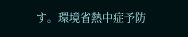す。環境省熱中症予防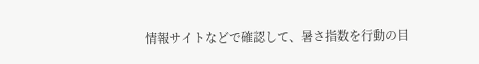情報サイトなどで確認して、暑さ指数を行動の目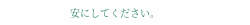安にしてください。